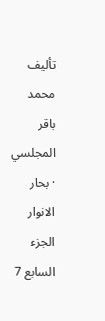تأليف محمد باقر المجلسي · بحار الانوار الجزء السابع 7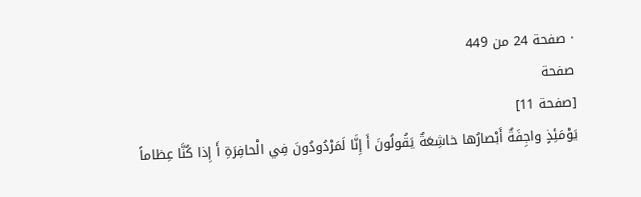· صفحة 24 من 449
صفحة
[صفحة 11]
يَوْمَئِذٍ واجِفَةٌ أَبْصارُها خاشِعَةٌ يَقُولُونَ أَ إِنَّا لَمَرْدُودُونَ فِي الْحافِرَةِ أَ إِذا كُنَّا عِظاماً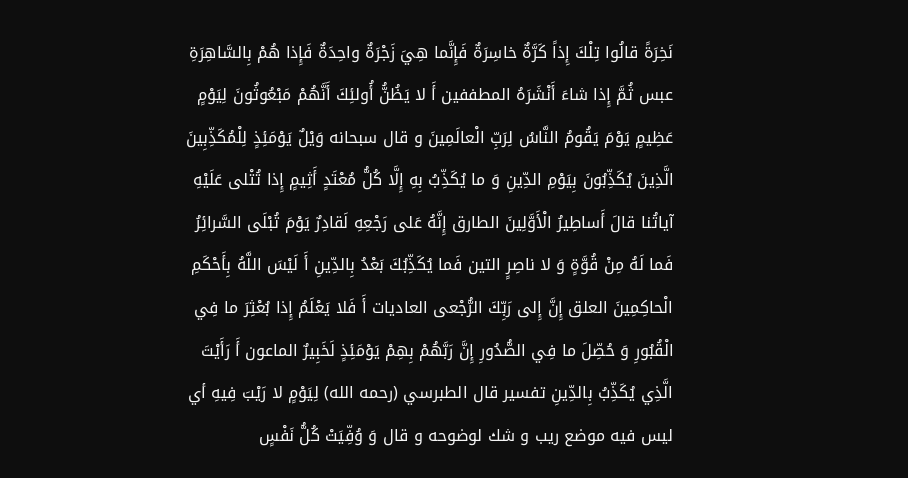نَخِرَةً قالُوا تِلْكَ إِذاً كَرَّةٌ خاسِرَةٌ فَإِنَّما هِيَ زَجْرَةٌ واحِدَةٌ فَإِذا هُمْ بِالسَّاهِرَةِ عبس ثُمَّ إِذا شاءَ أَنْشَرَهُ المطففين أَ لا يَظُنُّ أُولئِكَ أَنَّهُمْ مَبْعُوثُونَ لِيَوْمٍ عَظِيمٍ يَوْمَ يَقُومُ النَّاسُ لِرَبِّ الْعالَمِينَ و قال سبحانه وَيْلٌ يَوْمَئِذٍ لِلْمُكَذِّبِينَ الَّذِينَ يُكَذِّبُونَ بِيَوْمِ الدِّينِ وَ ما يُكَذِّبُ بِهِ إِلَّا كُلُّ مُعْتَدٍ أَثِيمٍ إِذا تُتْلى عَلَيْهِ آياتُنا قالَ أَساطِيرُ الْأَوَّلِينَ الطارق إِنَّهُ عَلى رَجْعِهِ لَقادِرٌ يَوْمَ تُبْلَى السَّرائِرُ فَما لَهُ مِنْ قُوَّةٍ وَ لا ناصِرٍ التين فَما يُكَذِّبُكَ بَعْدُ بِالدِّينِ أَ لَيْسَ اللَّهُ بِأَحْكَمِ الْحاكِمِينَ العلق إِنَّ إِلى رَبِّكَ الرُّجْعى العاديات أَ فَلا يَعْلَمُ إِذا بُعْثِرَ ما فِي الْقُبُورِ وَ حُصِّلَ ما فِي الصُّدُورِ إِنَّ رَبَّهُمْ بِهِمْ يَوْمَئِذٍ لَخَبِيرٌ الماعون أَ رَأَيْتَ الَّذِي يُكَذِّبُ بِالدِّينِ تفسير قال الطبرسي (رحمه الله) لِيَوْمٍ لا رَيْبَ فِيهِ أي ليس فيه موضع ريب و شك لوضوحه و قال وَ وُفِّيَتْ كُلُّ نَفْسٍ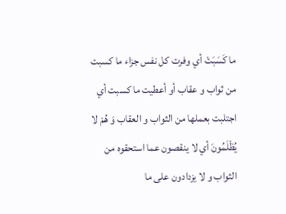ما كَسَبَتْ أي وفرت كل نفس جزاء ما كسبت من ثواب و عقاب أو أعطيت ما كسبت أي اجتلبت بعملها من الثواب و العقاب وَ هُمْ لا يُظْلَمُونَ أي لا ينقصون عما استحقوه من الثواب و لا يزدادون على ما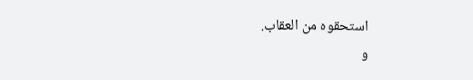استحقوه من العقاب.
و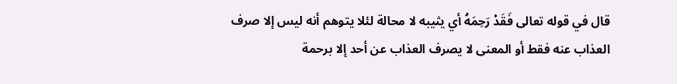قال في قوله تعالى فَقَدْ رَحِمَهُ أي يثيبه لا محالة لئلا يتوهم أنه ليس إلا صرف العذاب عنه فقط أو المعنى لا يصرف العذاب عن أحد إلا برحمة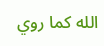الله كما روي